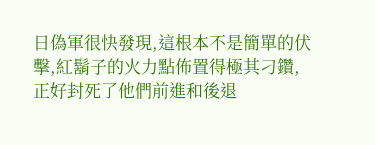日偽軍很快發現,這根本不是簡單的伏擊,紅鬍子的火力點佈置得極其刁鑽,正好封死了他們前進和後退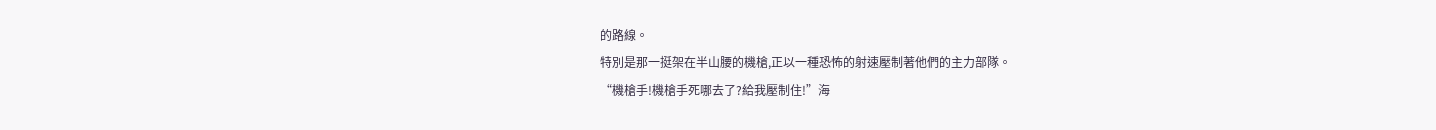的路線。
特別是那一挺架在半山腰的機槍,正以一種恐怖的射速壓制著他們的主力部隊。
“機槍手!機槍手死哪去了?給我壓制住!”海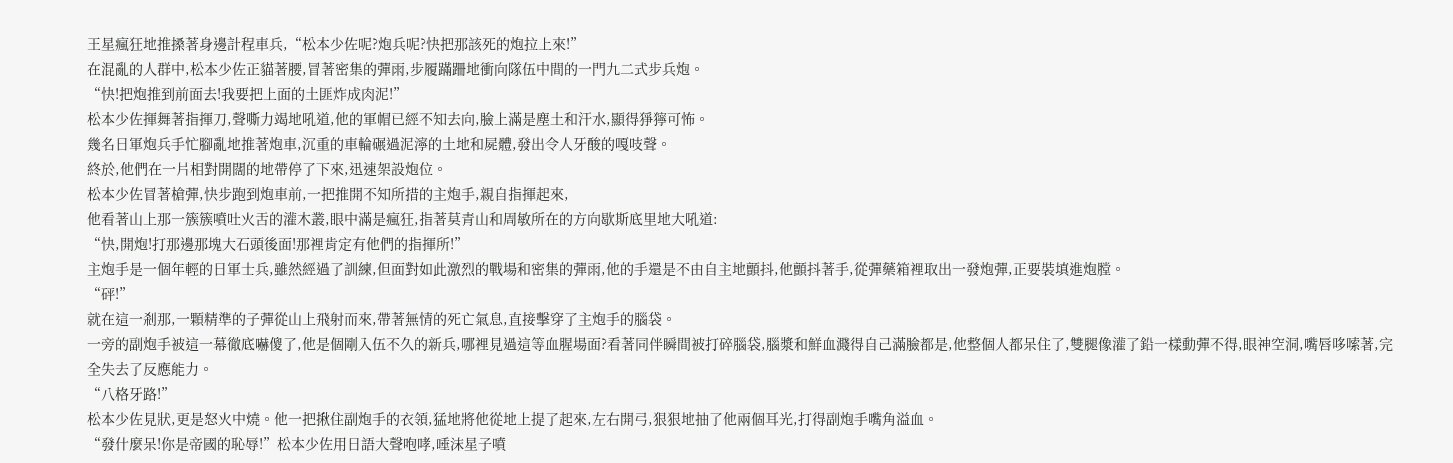王星瘋狂地推搡著身邊計程車兵,“松本少佐呢?炮兵呢?快把那該死的炮拉上來!”
在混亂的人群中,松本少佐正貓著腰,冒著密集的彈雨,步履蹣跚地衝向隊伍中間的一門九二式步兵炮。
“快!把炮推到前面去!我要把上面的土匪炸成肉泥!”
松本少佐揮舞著指揮刀,聲嘶力竭地吼道,他的軍帽已經不知去向,臉上滿是塵土和汗水,顯得猙獰可怖。
幾名日軍炮兵手忙腳亂地推著炮車,沉重的車輪碾過泥濘的土地和屍體,發出令人牙酸的嘎吱聲。
終於,他們在一片相對開闊的地帶停了下來,迅速架設炮位。
松本少佐冒著槍彈,快步跑到炮車前,一把推開不知所措的主炮手,親自指揮起來,
他看著山上那一簇簇噴吐火舌的灌木叢,眼中滿是瘋狂,指著莫青山和周敏所在的方向歇斯底里地大吼道:
“快,開炮!打那邊那塊大石頭後面!那裡肯定有他們的指揮所!”
主炮手是一個年輕的日軍士兵,雖然經過了訓練,但面對如此激烈的戰場和密集的彈雨,他的手還是不由自主地顫抖,他顫抖著手,從彈藥箱裡取出一發炮彈,正要裝填進炮膛。
“砰!”
就在這一剎那,一顆精準的子彈從山上飛射而來,帶著無情的死亡氣息,直接擊穿了主炮手的腦袋。
一旁的副炮手被這一幕徹底嚇傻了,他是個剛入伍不久的新兵,哪裡見過這等血腥場面?看著同伴瞬間被打碎腦袋,腦漿和鮮血濺得自己滿臉都是,他整個人都呆住了,雙腿像灌了鉛一樣動彈不得,眼神空洞,嘴唇哆嗦著,完全失去了反應能力。
“八格牙路!”
松本少佐見狀,更是怒火中燒。他一把揪住副炮手的衣領,猛地將他從地上提了起來,左右開弓,狠狠地抽了他兩個耳光,打得副炮手嘴角溢血。
“發什麼呆!你是帝國的恥辱!”松本少佐用日語大聲咆哮,唾沫星子噴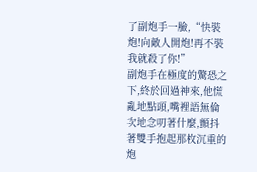了副炮手一臉,“快裝炮!向敵人開炮!再不裝我就殺了你!”
副炮手在極度的驚恐之下,終於回過神來,他慌亂地點頭,嘴裡語無倫次地念叨著什麼,顫抖著雙手抱起那枚沉重的炮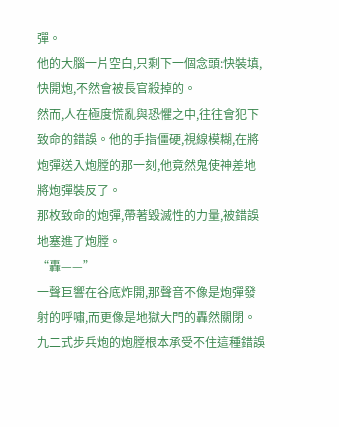彈。
他的大腦一片空白,只剩下一個念頭:快裝填,快開炮,不然會被長官殺掉的。
然而,人在極度慌亂與恐懼之中,往往會犯下致命的錯誤。他的手指僵硬,視線模糊,在將炮彈送入炮膛的那一刻,他竟然鬼使神差地將炮彈裝反了。
那枚致命的炮彈,帶著毀滅性的力量,被錯誤地塞進了炮膛。
“轟——”
一聲巨響在谷底炸開,那聲音不像是炮彈發射的呼嘯,而更像是地獄大門的轟然關閉。
九二式步兵炮的炮膛根本承受不住這種錯誤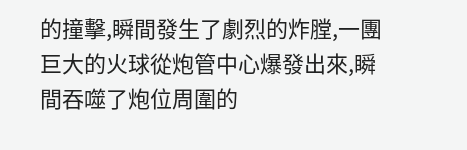的撞擊,瞬間發生了劇烈的炸膛,一團巨大的火球從炮管中心爆發出來,瞬間吞噬了炮位周圍的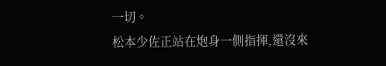一切。
松本少佐正站在炮身一側指揮,還沒來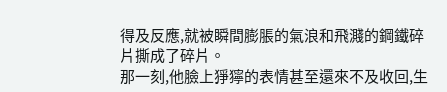得及反應,就被瞬間膨脹的氣浪和飛濺的鋼鐵碎片撕成了碎片。
那一刻,他臉上猙獰的表情甚至還來不及收回,生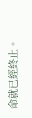命就已經終止。